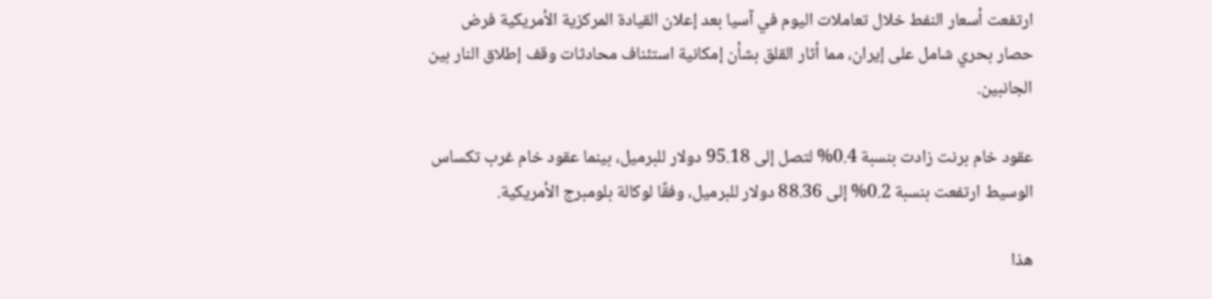ارتفعت أسعار النفط خلال تعاملات اليوم في آسيا بعد إعلان القيادة المركزية الأمريكية فرض حصار بحري شامل على إيران، مما أثار القلق بشأن إمكانية استئناف محادثات وقف إطلاق النار بين الجانبين.

عقود خام برنت زادت بنسبة 0.4% لتصل إلى 95.18 دولار للبرميل، بينما عقود خام غرب تكساس الوسيط ارتفعت بنسبة 0.2% إلى 88.36 دولار للبرميل، وفقًا لوكالة بلومبرج الأمريكية.

هذا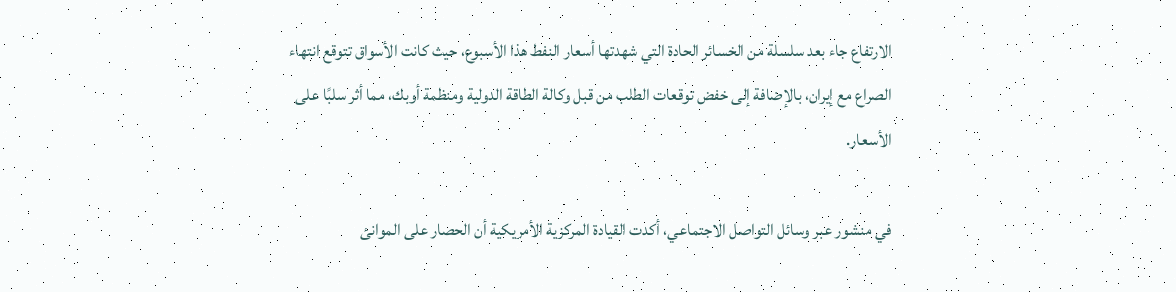الارتفاع جاء بعد سلسلة من الخسائر الحادة التي شهدتها أسعار النفط هذا الأسبوع، حيث كانت الأسواق تتوقع انتهاء الصراع مع إيران، بالإضافة إلى خفض توقعات الطلب من قبل وكالة الطاقة الدولية ومنظمة أوبك، مما أثر سلبًا على الأسعار.

في منشور عبر وسائل التواصل الاجتماعي، أكدت القيادة المركزية الأمريكية أن الحصار على الموانئ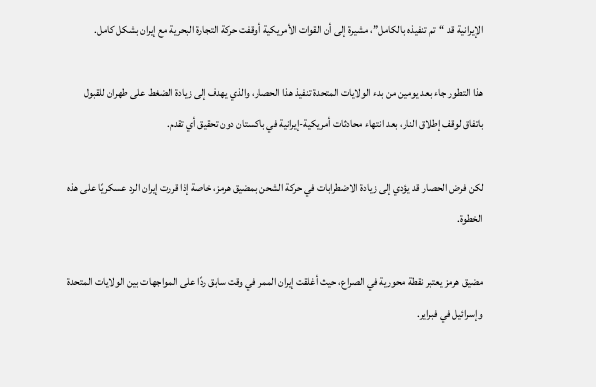الإيرانية قد “تم تنفيذه بالكامل”، مشيرة إلى أن القوات الأمريكية أوقفت حركة التجارة البحرية مع إيران بشكل كامل.

هذا التطور جاء بعد يومين من بدء الولايات المتحدة تنفيذ هذا الحصار، والذي يهدف إلى زيادة الضغط على طهران للقبول باتفاق لوقف إطلاق النار، بعد انتهاء محادثات أمريكية-إيرانية في باكستان دون تحقيق أي تقدم.

لكن فرض الحصار قد يؤدي إلى زيادة الاضطرابات في حركة الشحن بمضيق هرمز، خاصة إذا قررت إيران الرد عسكريًا على هذه الخطوة.

مضيق هرمز يعتبر نقطة محورية في الصراع، حيث أغلقت إيران الممر في وقت سابق ردًا على المواجهات بين الولايات المتحدة وإسرائيل في فبراير.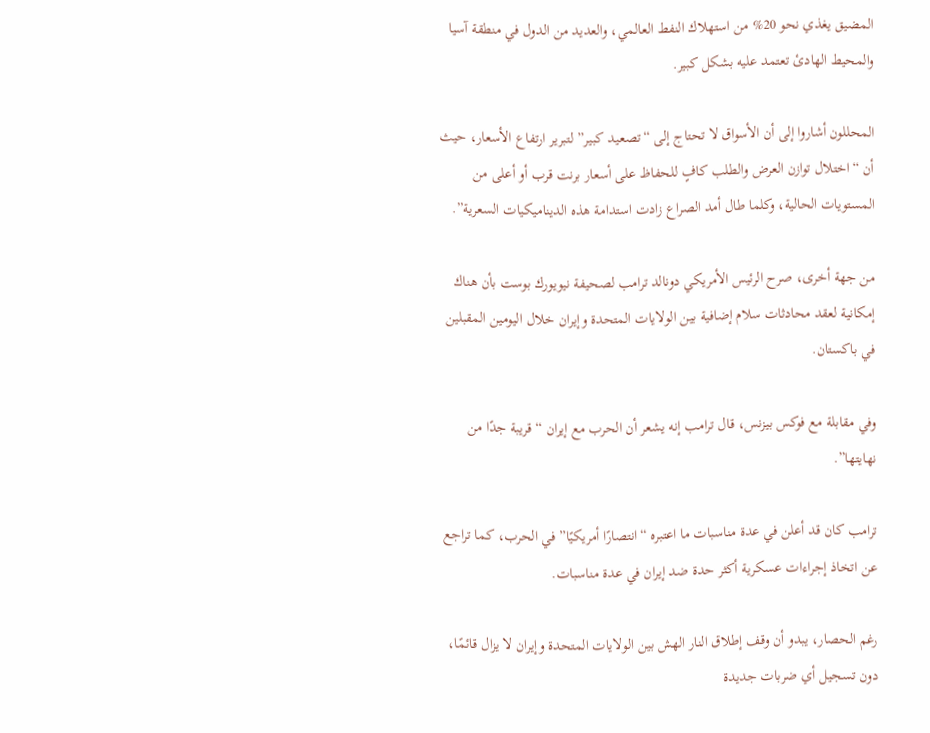المضيق يغذي نحو 20% من استهلاك النفط العالمي، والعديد من الدول في منطقة آسيا والمحيط الهادئ تعتمد عليه بشكل كبير.

المحللون أشاروا إلى أن الأسواق لا تحتاج إلى “تصعيد كبير” لتبرير ارتفاع الأسعار، حيث أن “اختلال توازن العرض والطلب كافٍ للحفاظ على أسعار برنت قرب أو أعلى من المستويات الحالية، وكلما طال أمد الصراع زادت استدامة هذه الديناميكيات السعرية”.

من جهة أخرى، صرح الرئيس الأمريكي دونالد ترامب لصحيفة نيويورك بوست بأن هناك إمكانية لعقد محادثات سلام إضافية بين الولايات المتحدة وإيران خلال اليومين المقبلين في باكستان.

وفي مقابلة مع فوكس بيزنس، قال ترامب إنه يشعر أن الحرب مع إيران “قريبة جدًا من نهايتها”.

ترامب كان قد أعلن في عدة مناسبات ما اعتبره “انتصارًا أمريكيًا” في الحرب، كما تراجع عن اتخاذ إجراءات عسكرية أكثر حدة ضد إيران في عدة مناسبات.

رغم الحصار، يبدو أن وقف إطلاق النار الهش بين الولايات المتحدة وإيران لا يزال قائمًا، دون تسجيل أي ضربات جديدة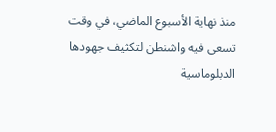منذ نهاية الأسبوع الماضي، في وقت تسعى فيه واشنطن لتكثيف جهودها الدبلوماسية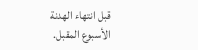قبل انتهاء الهدنة الأسبوع المقبل.